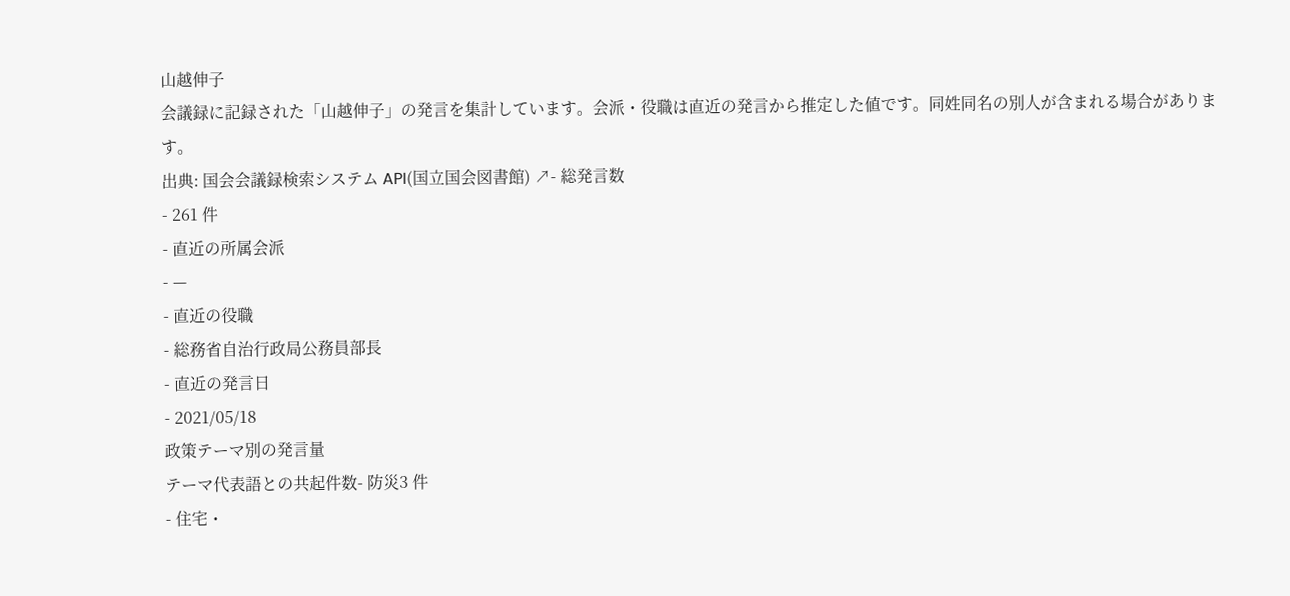山越伸子
会議録に記録された「山越伸子」の発言を集計しています。会派・役職は直近の発言から推定した値です。同姓同名の別人が含まれる場合があります。
出典: 国会会議録検索システム API(国立国会図書館) ↗- 総発言数
- 261 件
- 直近の所属会派
- —
- 直近の役職
- 総務省自治行政局公務員部長
- 直近の発言日
- 2021/05/18
政策テーマ別の発言量
テーマ代表語との共起件数- 防災3 件
- 住宅・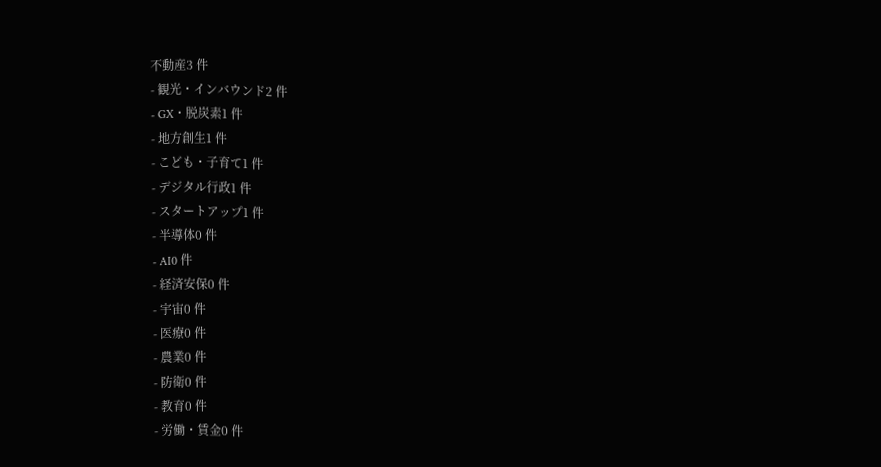不動産3 件
- 観光・インバウンド2 件
- GX・脱炭素1 件
- 地方創生1 件
- こども・子育て1 件
- デジタル行政1 件
- スタートアップ1 件
- 半導体0 件
- AI0 件
- 経済安保0 件
- 宇宙0 件
- 医療0 件
- 農業0 件
- 防衛0 件
- 教育0 件
- 労働・賃金0 件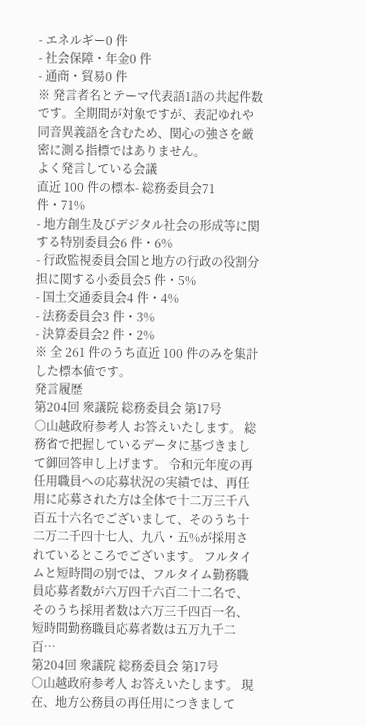- エネルギー0 件
- 社会保障・年金0 件
- 通商・貿易0 件
※ 発言者名とテーマ代表語1語の共起件数です。全期間が対象ですが、表記ゆれや 同音異義語を含むため、関心の強さを厳密に測る指標ではありません。
よく発言している会議
直近 100 件の標本- 総務委員会71 件・71%
- 地方創生及びデジタル社会の形成等に関する特別委員会6 件・6%
- 行政監視委員会国と地方の行政の役割分担に関する小委員会5 件・5%
- 国土交通委員会4 件・4%
- 法務委員会3 件・3%
- 決算委員会2 件・2%
※ 全 261 件のうち直近 100 件のみを集計した標本値です。
発言履歴
第204回 衆議院 総務委員会 第17号
○山越政府参考人 お答えいたします。 総務省で把握しているデータに基づきまして御回答申し上げます。 令和元年度の再任用職員への応募状況の実績では、再任用に応募された方は全体で十二万三千八百五十六名でございまして、そのうち十二万二千四十七人、九八・五%が採用されているところでございます。 フルタイムと短時間の別では、フルタイム勤務職員応募者数が六万四千六百二十二名で、そのうち採用者数は六万三千四百一名、短時間勤務職員応募者数は五万九千二百…
第204回 衆議院 総務委員会 第17号
○山越政府参考人 お答えいたします。 現在、地方公務員の再任用につきまして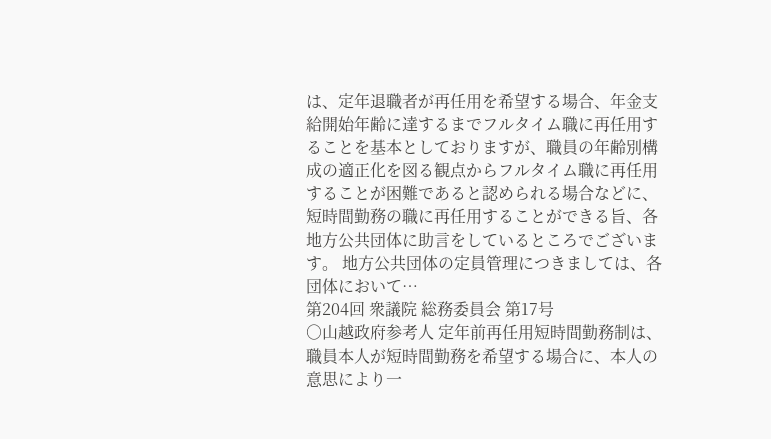は、定年退職者が再任用を希望する場合、年金支給開始年齢に達するまでフルタイム職に再任用することを基本としておりますが、職員の年齢別構成の適正化を図る観点からフルタイム職に再任用することが困難であると認められる場合などに、短時間勤務の職に再任用することができる旨、各地方公共団体に助言をしているところでございます。 地方公共団体の定員管理につきましては、各団体において…
第204回 衆議院 総務委員会 第17号
○山越政府参考人 定年前再任用短時間勤務制は、職員本人が短時間勤務を希望する場合に、本人の意思により一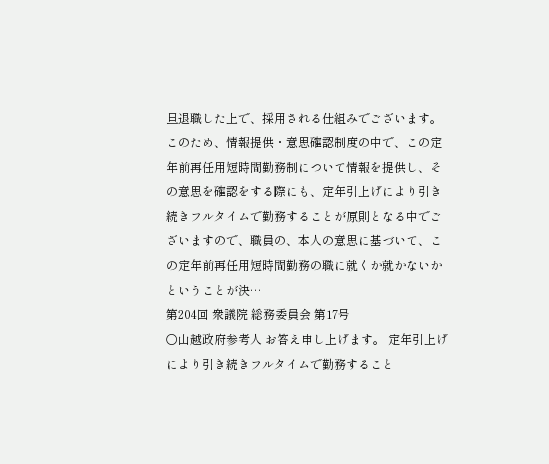旦退職した上で、採用される仕組みでございます。 このため、情報提供・意思確認制度の中で、この定年前再任用短時間勤務制について情報を提供し、その意思を確認をする際にも、定年引上げにより引き続きフルタイムで勤務することが原則となる中でございますので、職員の、本人の意思に基づいて、この定年前再任用短時間勤務の職に就くか就かないかということが決…
第204回 衆議院 総務委員会 第17号
○山越政府参考人 お答え申し上げます。 定年引上げにより引き続きフルタイムで勤務すること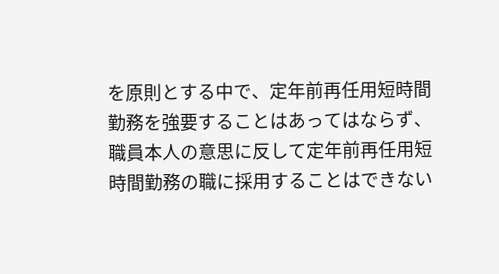を原則とする中で、定年前再任用短時間勤務を強要することはあってはならず、職員本人の意思に反して定年前再任用短時間勤務の職に採用することはできない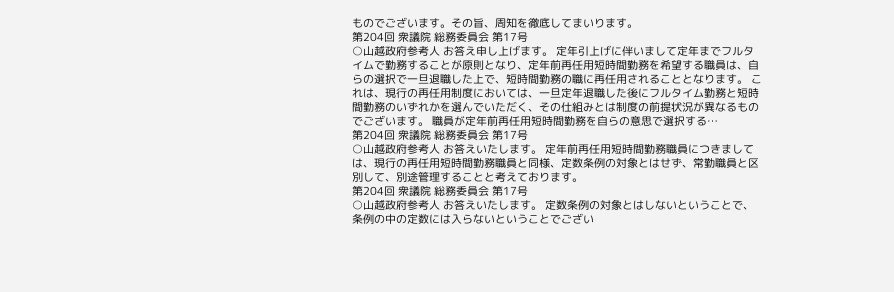ものでございます。その旨、周知を徹底してまいります。
第204回 衆議院 総務委員会 第17号
○山越政府参考人 お答え申し上げます。 定年引上げに伴いまして定年までフルタイムで勤務することが原則となり、定年前再任用短時間勤務を希望する職員は、自らの選択で一旦退職した上で、短時間勤務の職に再任用されることとなります。 これは、現行の再任用制度においては、一旦定年退職した後にフルタイム勤務と短時間勤務のいずれかを選んでいただく、その仕組みとは制度の前提状況が異なるものでございます。 職員が定年前再任用短時間勤務を自らの意思で選択する…
第204回 衆議院 総務委員会 第17号
○山越政府参考人 お答えいたします。 定年前再任用短時間勤務職員につきましては、現行の再任用短時間勤務職員と同様、定数条例の対象とはせず、常勤職員と区別して、別途管理することと考えております。
第204回 衆議院 総務委員会 第17号
○山越政府参考人 お答えいたします。 定数条例の対象とはしないということで、条例の中の定数には入らないということでござい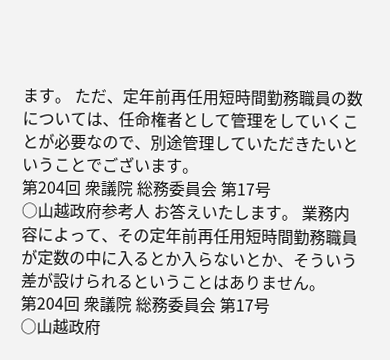ます。 ただ、定年前再任用短時間勤務職員の数については、任命権者として管理をしていくことが必要なので、別途管理していただきたいということでございます。
第204回 衆議院 総務委員会 第17号
○山越政府参考人 お答えいたします。 業務内容によって、その定年前再任用短時間勤務職員が定数の中に入るとか入らないとか、そういう差が設けられるということはありません。
第204回 衆議院 総務委員会 第17号
○山越政府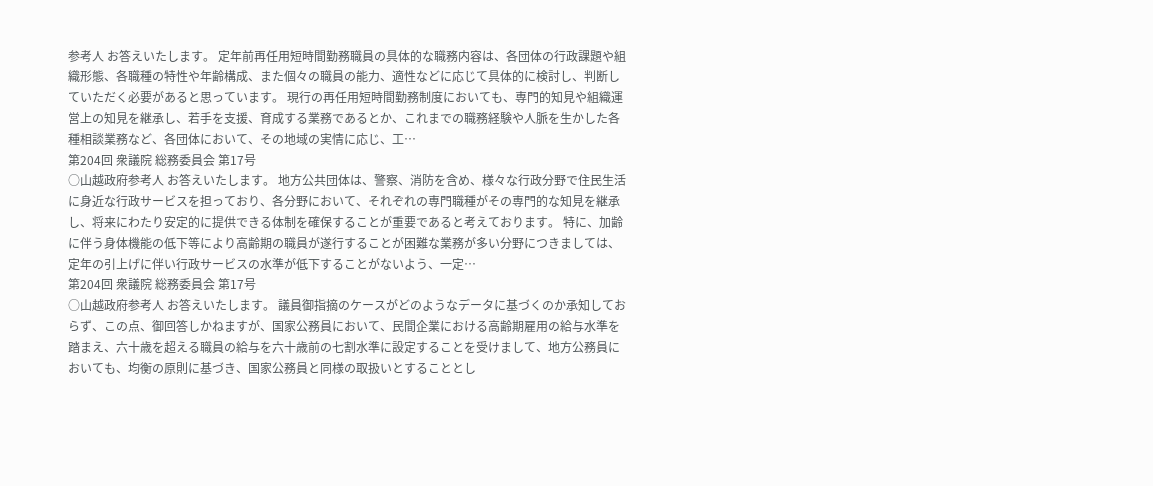参考人 お答えいたします。 定年前再任用短時間勤務職員の具体的な職務内容は、各団体の行政課題や組織形態、各職種の特性や年齢構成、また個々の職員の能力、適性などに応じて具体的に検討し、判断していただく必要があると思っています。 現行の再任用短時間勤務制度においても、専門的知見や組織運営上の知見を継承し、若手を支援、育成する業務であるとか、これまでの職務経験や人脈を生かした各種相談業務など、各団体において、その地域の実情に応じ、工…
第204回 衆議院 総務委員会 第17号
○山越政府参考人 お答えいたします。 地方公共団体は、警察、消防を含め、様々な行政分野で住民生活に身近な行政サービスを担っており、各分野において、それぞれの専門職種がその専門的な知見を継承し、将来にわたり安定的に提供できる体制を確保することが重要であると考えております。 特に、加齢に伴う身体機能の低下等により高齢期の職員が遂行することが困難な業務が多い分野につきましては、定年の引上げに伴い行政サービスの水準が低下することがないよう、一定…
第204回 衆議院 総務委員会 第17号
○山越政府参考人 お答えいたします。 議員御指摘のケースがどのようなデータに基づくのか承知しておらず、この点、御回答しかねますが、国家公務員において、民間企業における高齢期雇用の給与水準を踏まえ、六十歳を超える職員の給与を六十歳前の七割水準に設定することを受けまして、地方公務員においても、均衡の原則に基づき、国家公務員と同様の取扱いとすることとし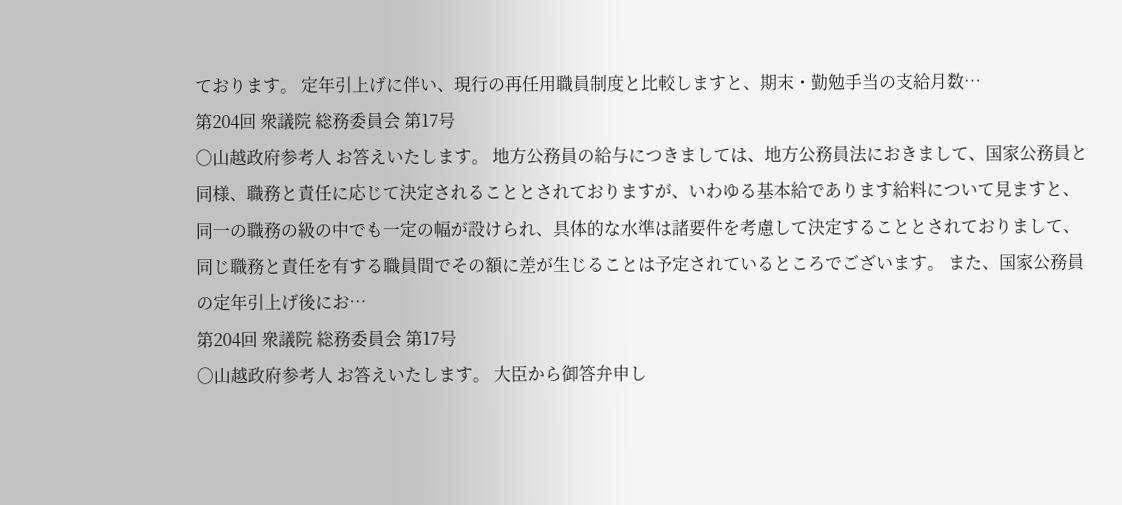ております。 定年引上げに伴い、現行の再任用職員制度と比較しますと、期末・勤勉手当の支給月数…
第204回 衆議院 総務委員会 第17号
○山越政府参考人 お答えいたします。 地方公務員の給与につきましては、地方公務員法におきまして、国家公務員と同様、職務と責任に応じて決定されることとされておりますが、いわゆる基本給であります給料について見ますと、同一の職務の級の中でも一定の幅が設けられ、具体的な水準は諸要件を考慮して決定することとされておりまして、同じ職務と責任を有する職員間でその額に差が生じることは予定されているところでございます。 また、国家公務員の定年引上げ後にお…
第204回 衆議院 総務委員会 第17号
○山越政府参考人 お答えいたします。 大臣から御答弁申し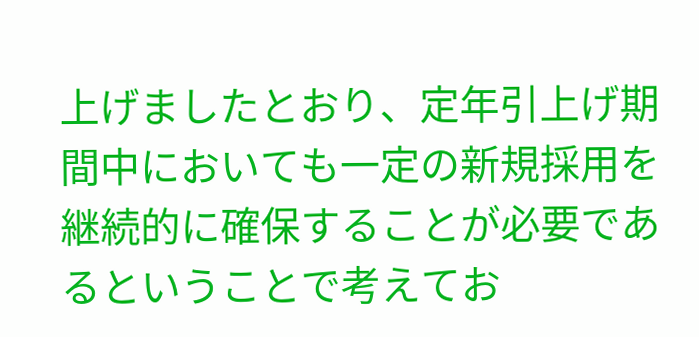上げましたとおり、定年引上げ期間中においても一定の新規採用を継続的に確保することが必要であるということで考えてお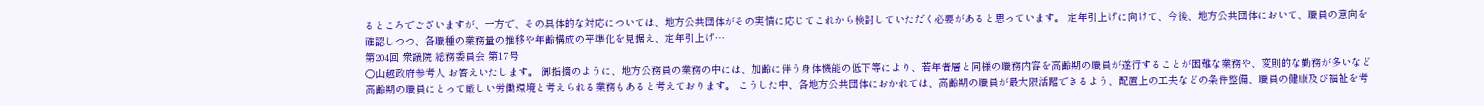るところでございますが、一方で、その具体的な対応については、地方公共団体がその実情に応じてこれから検討していただく必要があると思っています。 定年引上げに向けて、今後、地方公共団体において、職員の意向を確認しつつ、各職種の業務量の推移や年齢構成の平準化を見据え、定年引上げ…
第204回 衆議院 総務委員会 第17号
○山越政府参考人 お答えいたします。 御指摘のように、地方公務員の業務の中には、加齢に伴う身体機能の低下等により、若年者層と同様の職務内容を高齢期の職員が遂行することが困難な業務や、変則的な勤務が多いなど高齢期の職員にとって厳しい労働環境と考えられる業務もあると考えております。 こうした中、各地方公共団体におかれては、高齢期の職員が最大限活躍できるよう、配置上の工夫などの条件整備、職員の健康及び福祉を考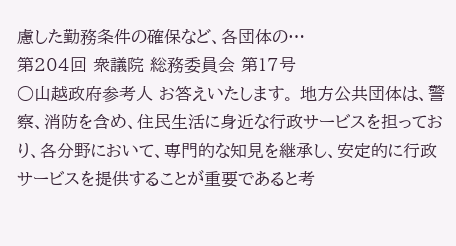慮した勤務条件の確保など、各団体の…
第204回 衆議院 総務委員会 第17号
○山越政府参考人 お答えいたします。 地方公共団体は、警察、消防を含め、住民生活に身近な行政サービスを担っており、各分野において、専門的な知見を継承し、安定的に行政サービスを提供することが重要であると考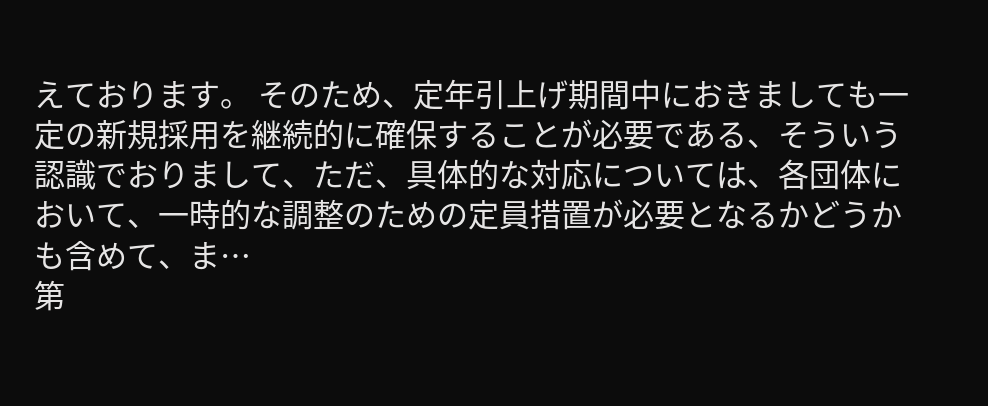えております。 そのため、定年引上げ期間中におきましても一定の新規採用を継続的に確保することが必要である、そういう認識でおりまして、ただ、具体的な対応については、各団体において、一時的な調整のための定員措置が必要となるかどうかも含めて、ま…
第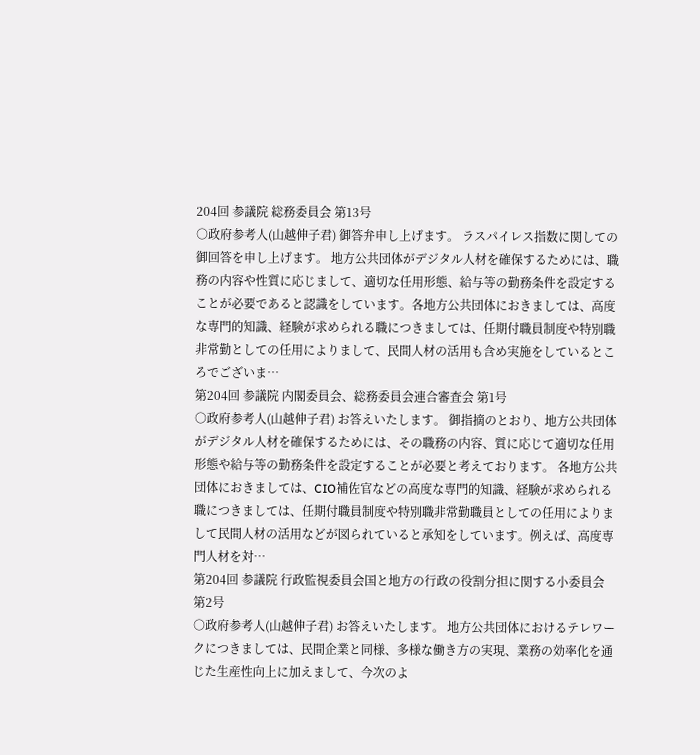204回 参議院 総務委員会 第13号
○政府参考人(山越伸子君) 御答弁申し上げます。 ラスパイレス指数に関しての御回答を申し上げます。 地方公共団体がデジタル人材を確保するためには、職務の内容や性質に応じまして、適切な任用形態、給与等の勤務条件を設定することが必要であると認識をしています。各地方公共団体におきましては、高度な専門的知識、経験が求められる職につきましては、任期付職員制度や特別職非常勤としての任用によりまして、民間人材の活用も含め実施をしているところでございま…
第204回 参議院 内閣委員会、総務委員会連合審査会 第1号
○政府参考人(山越伸子君) お答えいたします。 御指摘のとおり、地方公共団体がデジタル人材を確保するためには、その職務の内容、質に応じて適切な任用形態や給与等の勤務条件を設定することが必要と考えております。 各地方公共団体におきましては、CIO補佐官などの高度な専門的知識、経験が求められる職につきましては、任期付職員制度や特別職非常勤職員としての任用によりまして民間人材の活用などが図られていると承知をしています。例えば、高度専門人材を対…
第204回 参議院 行政監視委員会国と地方の行政の役割分担に関する小委員会 第2号
○政府参考人(山越伸子君) お答えいたします。 地方公共団体におけるテレワークにつきましては、民間企業と同様、多様な働き方の実現、業務の効率化を通じた生産性向上に加えまして、今次のよ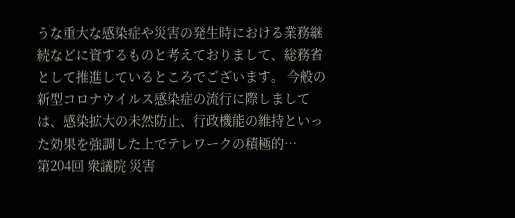うな重大な感染症や災害の発生時における業務継続などに資するものと考えておりまして、総務省として推進しているところでございます。 今般の新型コロナウイルス感染症の流行に際しましては、感染拡大の未然防止、行政機能の維持といった効果を強調した上でテレワークの積極的…
第204回 衆議院 災害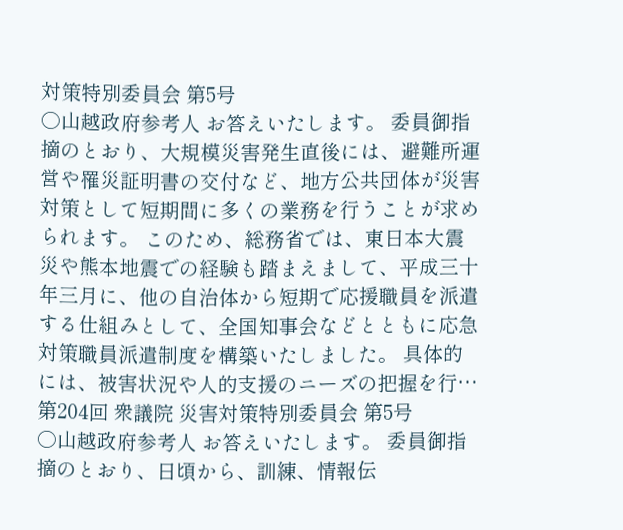対策特別委員会 第5号
○山越政府参考人 お答えいたします。 委員御指摘のとおり、大規模災害発生直後には、避難所運営や罹災証明書の交付など、地方公共団体が災害対策として短期間に多くの業務を行うことが求められます。 このため、総務省では、東日本大震災や熊本地震での経験も踏まえまして、平成三十年三月に、他の自治体から短期で応援職員を派遣する仕組みとして、全国知事会などとともに応急対策職員派遣制度を構築いたしました。 具体的には、被害状況や人的支援のニーズの把握を行…
第204回 衆議院 災害対策特別委員会 第5号
○山越政府参考人 お答えいたします。 委員御指摘のとおり、日頃から、訓練、情報伝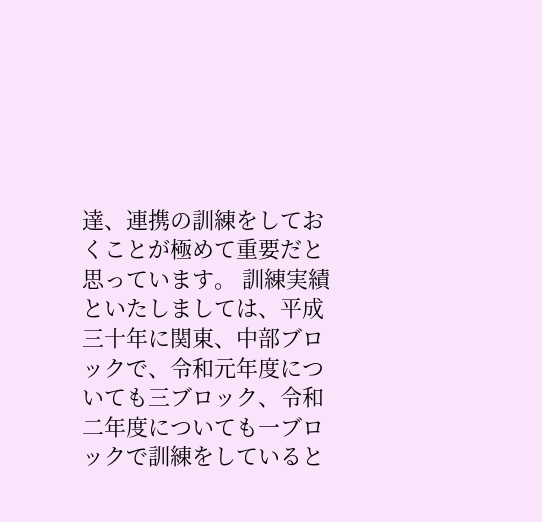達、連携の訓練をしておくことが極めて重要だと思っています。 訓練実績といたしましては、平成三十年に関東、中部ブロックで、令和元年度についても三ブロック、令和二年度についても一ブロックで訓練をしていると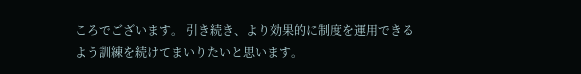ころでございます。 引き続き、より効果的に制度を運用できるよう訓練を続けてまいりたいと思います。